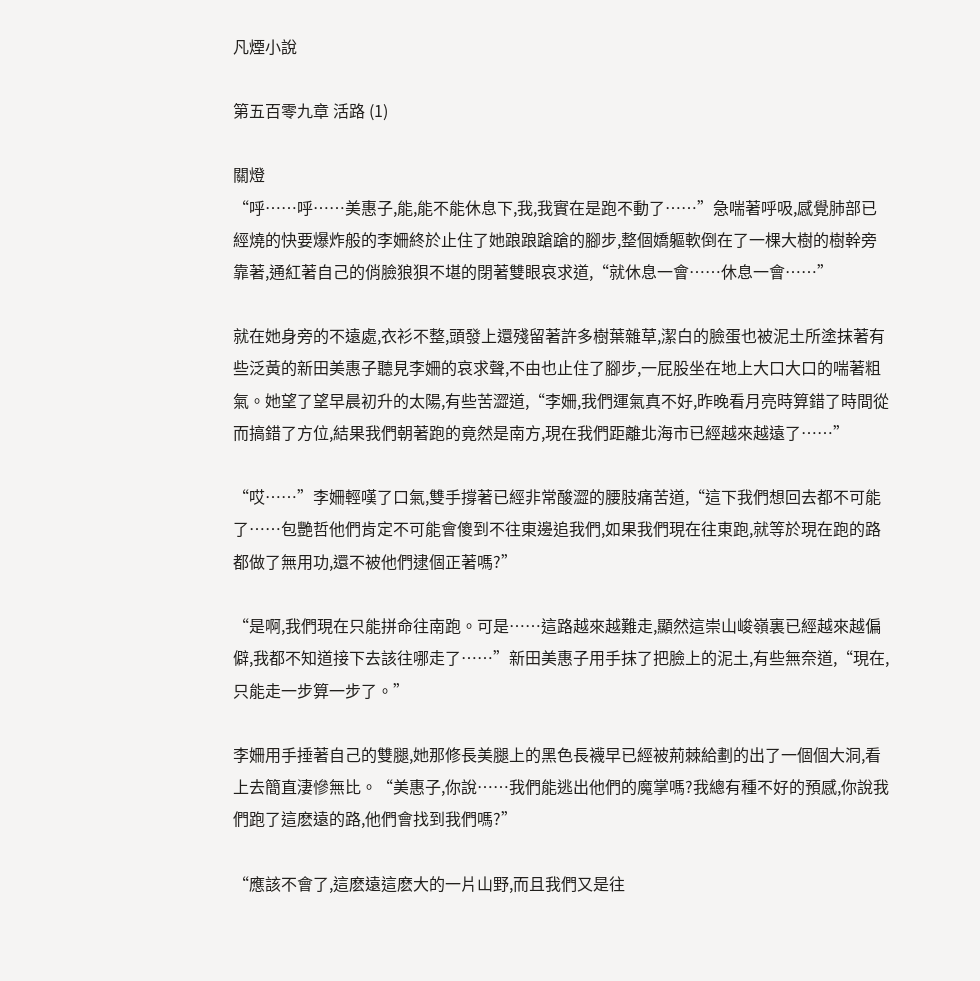凡煙小說

第五百零九章 活路 (1)

關燈
“呼……呼……美惠子,能,能不能休息下,我,我實在是跑不動了……”急喘著呼吸,感覺肺部已經燒的快要爆炸般的李姍終於止住了她踉踉蹌蹌的腳步,整個嬌軀軟倒在了一棵大樹的樹幹旁靠著,通紅著自己的俏臉狼狽不堪的閉著雙眼哀求道,“就休息一會……休息一會……”

就在她身旁的不遠處,衣衫不整,頭發上還殘留著許多樹葉雜草,潔白的臉蛋也被泥土所塗抹著有些泛黃的新田美惠子聽見李姍的哀求聲,不由也止住了腳步,一屁股坐在地上大口大口的喘著粗氣。她望了望早晨初升的太陽,有些苦澀道,“李姍,我們運氣真不好,昨晚看月亮時算錯了時間從而搞錯了方位,結果我們朝著跑的竟然是南方,現在我們距離北海市已經越來越遠了……”

“哎……”李姍輕嘆了口氣,雙手撐著已經非常酸澀的腰肢痛苦道,“這下我們想回去都不可能了……包艷哲他們肯定不可能會傻到不往東邊追我們,如果我們現在往東跑,就等於現在跑的路都做了無用功,還不被他們逮個正著嗎?”

“是啊,我們現在只能拼命往南跑。可是……這路越來越難走,顯然這崇山峻嶺裏已經越來越偏僻,我都不知道接下去該往哪走了……”新田美惠子用手抹了把臉上的泥土,有些無奈道,“現在,只能走一步算一步了。”

李姍用手捶著自己的雙腿,她那修長美腿上的黑色長襪早已經被荊棘給劃的出了一個個大洞,看上去簡直淒慘無比。“美惠子,你說……我們能逃出他們的魔掌嗎?我總有種不好的預感,你說我們跑了這麽遠的路,他們會找到我們嗎?”

“應該不會了,這麽遠這麽大的一片山野,而且我們又是往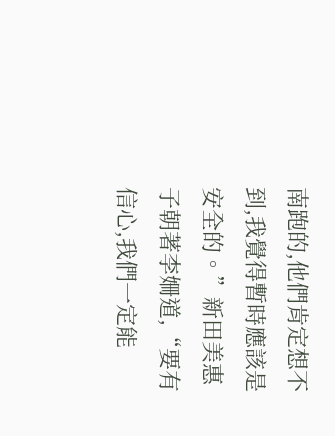南跑的,他們肯定想不到,我覺得暫時應該是安全的。”新田美惠子朝著李姍道,“要有信心,我們一定能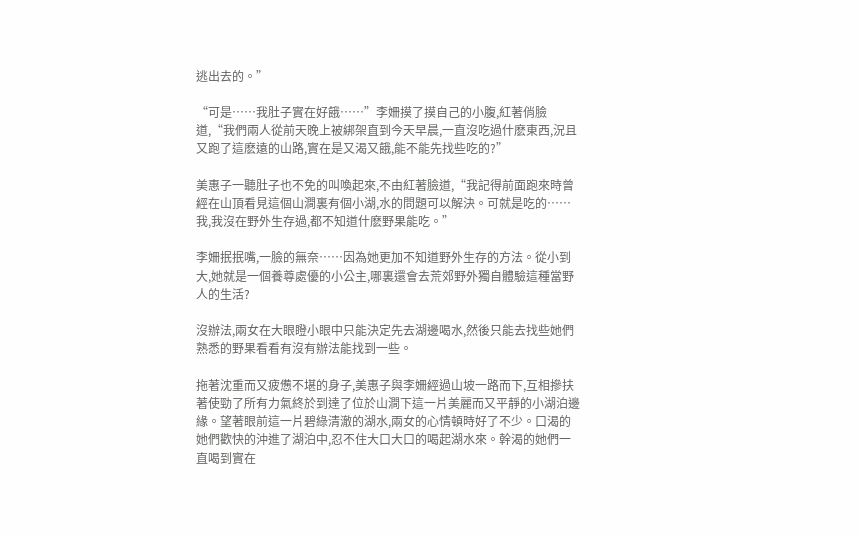逃出去的。”

“可是……我肚子實在好餓……”李姍摸了摸自己的小腹,紅著俏臉道,“我們兩人從前天晚上被綁架直到今天早晨,一直沒吃過什麽東西,況且又跑了這麽遠的山路,實在是又渴又餓,能不能先找些吃的?”

美惠子一聽肚子也不免的叫喚起來,不由紅著臉道,“我記得前面跑來時曾經在山頂看見這個山澗裏有個小湖,水的問題可以解決。可就是吃的……我,我沒在野外生存過,都不知道什麽野果能吃。”

李姍抿抿嘴,一臉的無奈……因為她更加不知道野外生存的方法。從小到大,她就是一個養尊處優的小公主,哪裏還會去荒郊野外獨自體驗這種當野人的生活?

沒辦法,兩女在大眼瞪小眼中只能決定先去湖邊喝水,然後只能去找些她們熟悉的野果看看有沒有辦法能找到一些。

拖著沈重而又疲憊不堪的身子,美惠子與李姍經過山坡一路而下,互相摻扶著使勁了所有力氣終於到達了位於山澗下這一片美麗而又平靜的小湖泊邊緣。望著眼前這一片碧綠清澈的湖水,兩女的心情頓時好了不少。口渴的她們歡快的沖進了湖泊中,忍不住大口大口的喝起湖水來。幹渴的她們一直喝到實在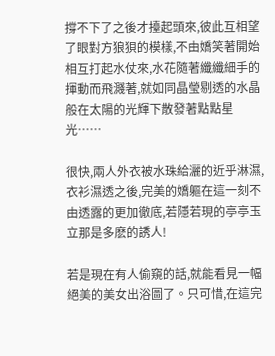撐不下了之後才擡起頭來,彼此互相望了眼對方狼狽的模樣,不由嬌笑著開始相互打起水仗來,水花隨著纖纖細手的揮動而飛濺著,就如同晶瑩剔透的水晶般在太陽的光輝下散發著點點星光……

很快,兩人外衣被水珠給灑的近乎淋濕,衣衫濕透之後,完美的嬌軀在這一刻不由透露的更加徹底,若隱若現的亭亭玉立那是多麽的誘人!

若是現在有人偷窺的話,就能看見一幅絕美的美女出浴圖了。只可惜,在這完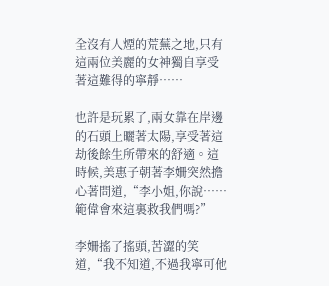全沒有人煙的荒蕪之地,只有這兩位美麗的女神獨自享受著這難得的寧靜……

也許是玩累了,兩女靠在岸邊的石頭上曬著太陽,享受著這劫後餘生所帶來的舒適。這時候,美惠子朝著李姍突然擔心著問道,“李小姐,你說……範偉會來這裏救我們嗎?”

李姍搖了搖頭,苦澀的笑道,“我不知道,不過我寧可他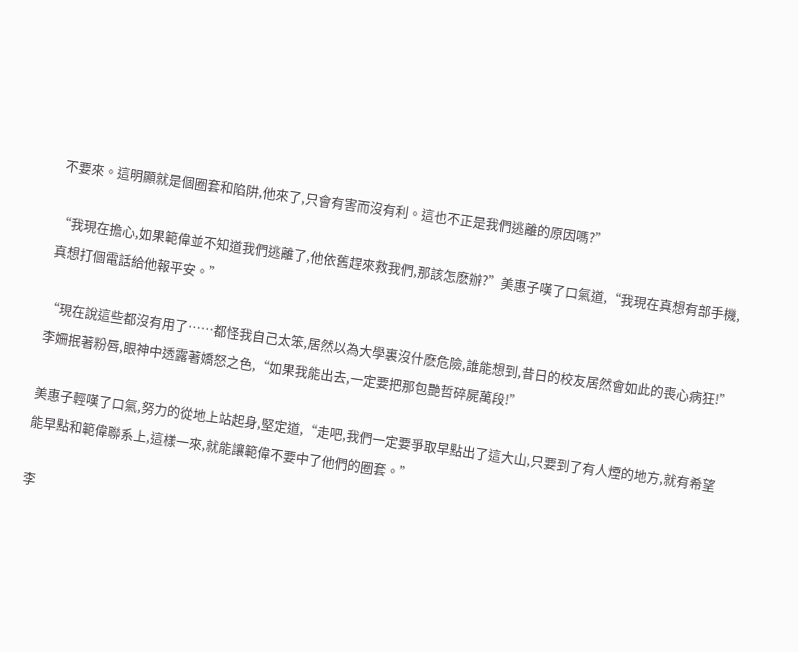不要來。這明顯就是個圈套和陷阱,他來了,只會有害而沒有利。這也不正是我們逃離的原因嗎?”

“我現在擔心,如果範偉並不知道我們逃離了,他依舊趕來救我們,那該怎麽辦?”美惠子嘆了口氣道,“我現在真想有部手機,真想打個電話給他報平安。”

“現在說這些都沒有用了……都怪我自己太笨,居然以為大學裏沒什麽危險,誰能想到,昔日的校友居然會如此的喪心病狂!”李姍抿著粉唇,眼神中透露著嬌怒之色,“如果我能出去,一定要把那包艷哲碎屍萬段!”

美惠子輕嘆了口氣,努力的從地上站起身,堅定道,“走吧,我們一定要爭取早點出了這大山,只要到了有人煙的地方,就有希望能早點和範偉聯系上,這樣一來,就能讓範偉不要中了他們的圈套。”

李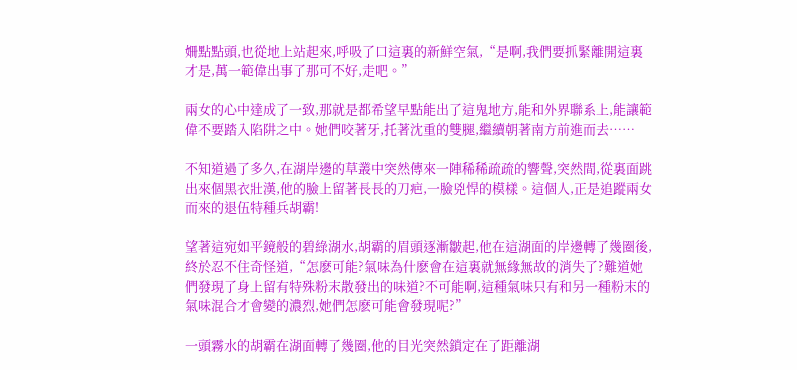姍點點頭,也從地上站起來,呼吸了口這裏的新鮮空氣,“是啊,我們要抓緊離開這裏才是,萬一範偉出事了那可不好,走吧。”

兩女的心中達成了一致,那就是都希望早點能出了這鬼地方,能和外界聯系上,能讓範偉不要踏入陷阱之中。她們咬著牙,托著沈重的雙腿,繼續朝著南方前進而去……

不知道過了多久,在湖岸邊的草叢中突然傳來一陣稀稀疏疏的響聲,突然間,從裏面跳出來個黑衣壯漢,他的臉上留著長長的刀疤,一臉兇悍的模樣。這個人,正是追蹤兩女而來的退伍特種兵胡霸!

望著這宛如平鏡般的碧綠湖水,胡霸的眉頭逐漸皺起,他在這湖面的岸邊轉了幾圈後,終於忍不住奇怪道,“怎麽可能?氣味為什麽會在這裏就無緣無故的消失了?難道她們發現了身上留有特殊粉末散發出的味道?不可能啊,這種氣味只有和另一種粉末的氣味混合才會變的濃烈,她們怎麽可能會發現呢?”

一頭霧水的胡霸在湖面轉了幾圈,他的目光突然鎖定在了距離湖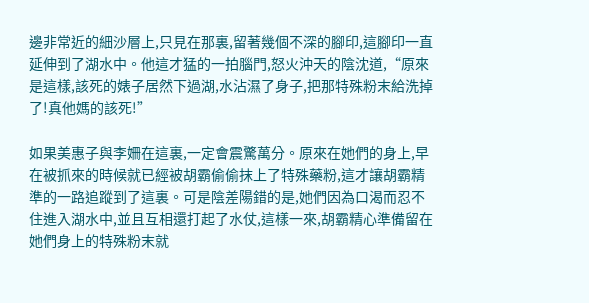邊非常近的細沙層上,只見在那裏,留著幾個不深的腳印,這腳印一直延伸到了湖水中。他這才猛的一拍腦門,怒火沖天的陰沈道,“原來是這樣,該死的婊子居然下過湖,水沾濕了身子,把那特殊粉末給洗掉了!真他媽的該死!”

如果美惠子與李姍在這裏,一定會震驚萬分。原來在她們的身上,早在被抓來的時候就已經被胡霸偷偷抹上了特殊藥粉,這才讓胡霸精準的一路追蹤到了這裏。可是陰差陽錯的是,她們因為口渴而忍不住進入湖水中,並且互相還打起了水仗,這樣一來,胡霸精心準備留在她們身上的特殊粉末就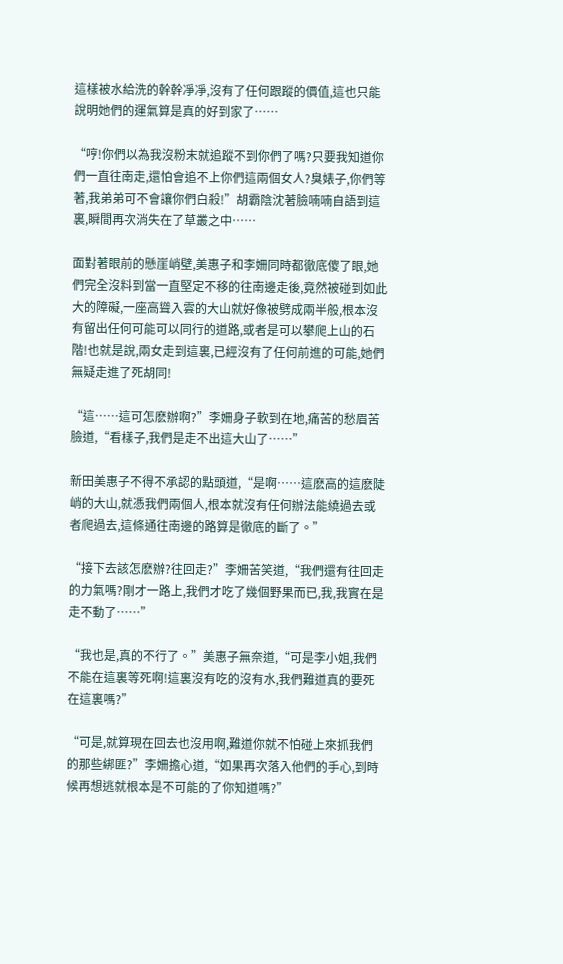這樣被水給洗的幹幹凈凈,沒有了任何跟蹤的價值,這也只能說明她們的運氣算是真的好到家了……

“哼!你們以為我沒粉末就追蹤不到你們了嗎?只要我知道你們一直往南走,還怕會追不上你們這兩個女人?臭婊子,你們等著,我弟弟可不會讓你們白殺!”胡霸陰沈著臉喃喃自語到這裏,瞬間再次消失在了草叢之中……

面對著眼前的懸崖峭壁,美惠子和李姍同時都徹底傻了眼,她們完全沒料到當一直堅定不移的往南邊走後,竟然被碰到如此大的障礙,一座高聳入雲的大山就好像被劈成兩半般,根本沒有留出任何可能可以同行的道路,或者是可以攀爬上山的石階!也就是說,兩女走到這裏,已經沒有了任何前進的可能,她們無疑走進了死胡同!

“這……這可怎麽辦啊?”李姍身子軟到在地,痛苦的愁眉苦臉道,“看樣子,我們是走不出這大山了……”

新田美惠子不得不承認的點頭道,“是啊……這麽高的這麽陡峭的大山,就憑我們兩個人,根本就沒有任何辦法能繞過去或者爬過去,這條通往南邊的路算是徹底的斷了。”

“接下去該怎麽辦?往回走?”李姍苦笑道,“我們還有往回走的力氣嗎?剛才一路上,我們才吃了幾個野果而已,我,我實在是走不動了……”

“我也是,真的不行了。”美惠子無奈道,“可是李小姐,我們不能在這裏等死啊!這裏沒有吃的沒有水,我們難道真的要死在這裏嗎?”

“可是,就算現在回去也沒用啊,難道你就不怕碰上來抓我們的那些綁匪?”李姍擔心道,“如果再次落入他們的手心,到時候再想逃就根本是不可能的了你知道嗎?”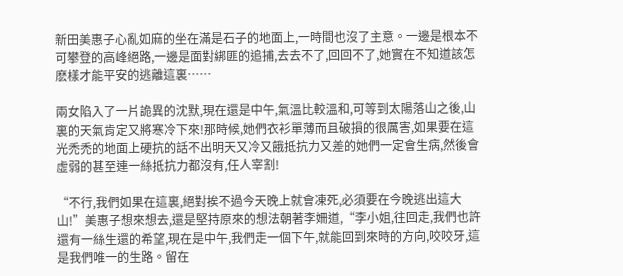新田美惠子心亂如麻的坐在滿是石子的地面上,一時間也沒了主意。一邊是根本不可攀登的高峰絕路,一邊是面對綁匪的追捕,去去不了,回回不了,她實在不知道該怎麽樣才能平安的逃離這裏……

兩女陷入了一片詭異的沈默,現在還是中午,氣溫比較溫和,可等到太陽落山之後,山裏的天氣肯定又將寒冷下來!那時候,她們衣衫單薄而且破損的很厲害,如果要在這光禿禿的地面上硬抗的話不出明天又冷又餓抵抗力又差的她們一定會生病,然後會虛弱的甚至連一絲抵抗力都沒有,任人宰割!

“不行,我們如果在這裏,絕對挨不過今天晚上就會凍死,必須要在今晚逃出這大山!”美惠子想來想去,還是堅持原來的想法朝著李姍道,“李小姐,往回走,我們也許還有一絲生還的希望,現在是中午,我們走一個下午,就能回到來時的方向,咬咬牙,這是我們唯一的生路。留在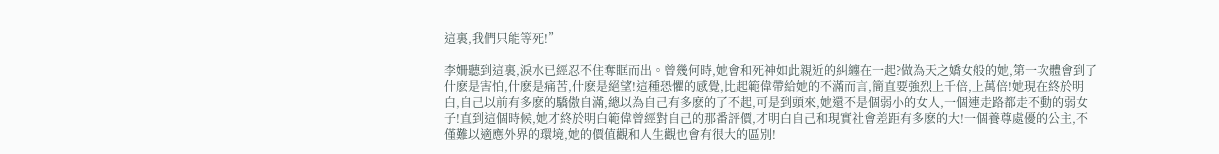這裏,我們只能等死!”

李姍聽到這裏,淚水已經忍不住奪眶而出。曾幾何時,她會和死神如此親近的糾纏在一起?做為天之嬌女般的她,第一次體會到了什麽是害怕,什麽是痛苦,什麽是絕望!這種恐懼的感覺,比起範偉帶給她的不滿而言,簡直要強烈上千倍,上萬倍!她現在終於明白,自己以前有多麽的驕傲自滿,總以為自己有多麽的了不起,可是到頭來,她還不是個弱小的女人,一個連走路都走不動的弱女子!直到這個時候,她才終於明白範偉曾經對自己的那番評價,才明白自己和現實社會差距有多麽的大!一個養尊處優的公主,不僅難以適應外界的環境,她的價值觀和人生觀也會有很大的區別!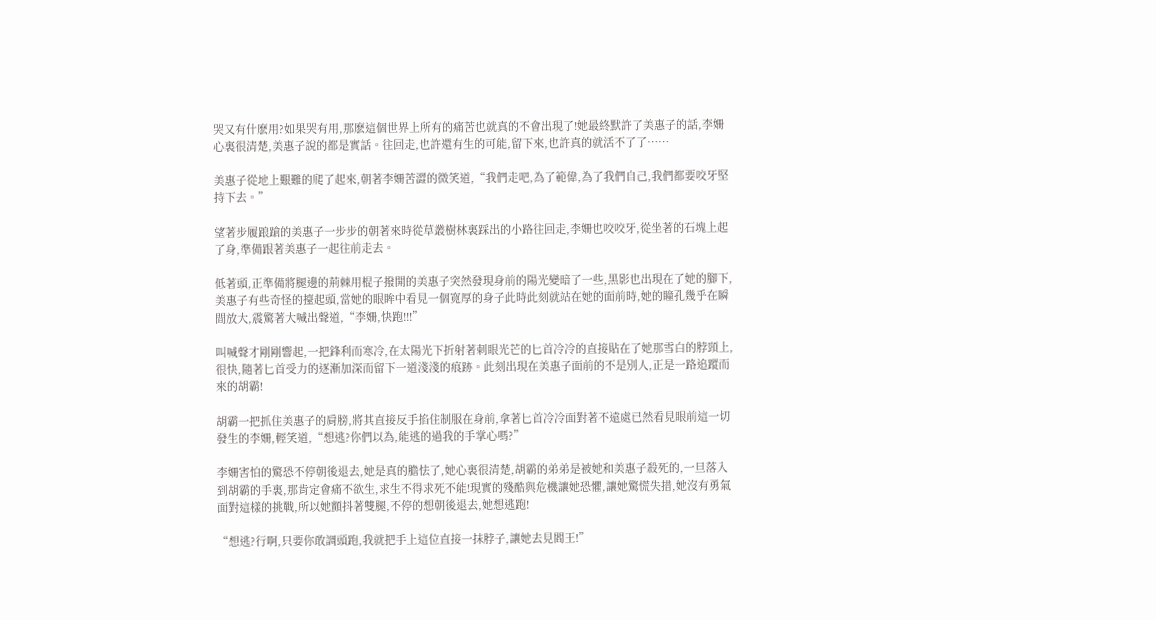哭又有什麽用?如果哭有用,那麽這個世界上所有的痛苦也就真的不會出現了!她最終默許了美惠子的話,李姍心裏很清楚,美惠子說的都是實話。往回走,也許還有生的可能,留下來,也許真的就活不了了……

美惠子從地上艱難的爬了起來,朝著李姍苦澀的微笑道,“我們走吧,為了範偉,為了我們自己,我們都要咬牙堅持下去。”

望著步履踉蹌的美惠子一步步的朝著來時從草叢樹林裏踩出的小路往回走,李姍也咬咬牙,從坐著的石塊上起了身,準備跟著美惠子一起往前走去。

低著頭,正準備將腿邊的荊棘用棍子撥開的美惠子突然發現身前的陽光變暗了一些,黑影也出現在了她的腳下,美惠子有些奇怪的擡起頭,當她的眼眸中看見一個寬厚的身子此時此刻就站在她的面前時,她的瞳孔幾乎在瞬間放大,震驚著大喊出聲道,“李姍,快跑!!!”

叫喊聲才剛剛響起,一把鋒利而寒冷,在太陽光下折射著刺眼光芒的匕首冷冷的直接貼在了她那雪白的脖頸上,很快,隨著匕首受力的逐漸加深而留下一道淺淺的痕跡。此刻出現在美惠子面前的不是別人,正是一路追蹤而來的胡霸!

胡霸一把抓住美惠子的肩膀,將其直接反手掐住制服在身前,拿著匕首冷冷面對著不遠處已然看見眼前這一切發生的李姍,輕笑道,“想逃?你們以為,能逃的過我的手掌心嗎?”

李姍害怕的驚恐不停朝後退去,她是真的膽怯了,她心裏很清楚,胡霸的弟弟是被她和美惠子殺死的,一旦落入到胡霸的手裏,那肯定會痛不欲生,求生不得求死不能!現實的殘酷與危機讓她恐懼,讓她驚慌失措,她沒有勇氣面對這樣的挑戰,所以她顫抖著雙腿,不停的想朝後退去,她想逃跑!

“想逃?行啊,只要你敢調頭跑,我就把手上這位直接一抹脖子,讓她去見閻王!”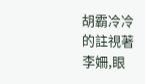胡霸冷冷的註視著李姍,眼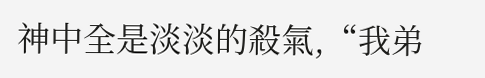神中全是淡淡的殺氣,“我弟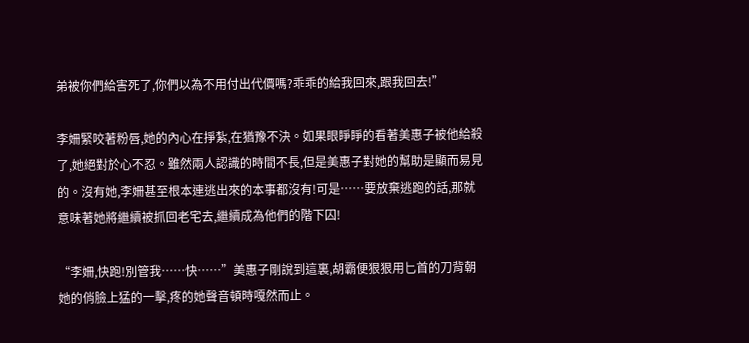弟被你們給害死了,你們以為不用付出代價嗎?乖乖的給我回來,跟我回去!”

李姍緊咬著粉唇,她的內心在掙紮,在猶豫不決。如果眼睜睜的看著美惠子被他給殺了,她絕對於心不忍。雖然兩人認識的時間不長,但是美惠子對她的幫助是顯而易見的。沒有她,李姍甚至根本連逃出來的本事都沒有!可是……要放棄逃跑的話,那就意味著她將繼續被抓回老宅去,繼續成為他們的階下囚!

“李姍,快跑!別管我……快……”美惠子剛說到這裏,胡霸便狠狠用匕首的刀背朝她的俏臉上猛的一擊,疼的她聲音頓時嘎然而止。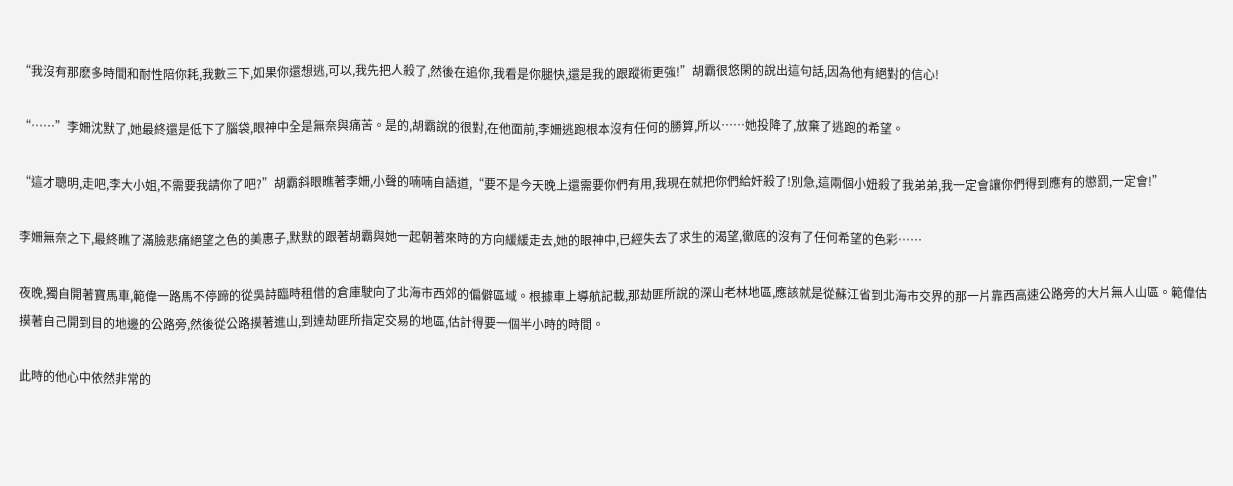“我沒有那麽多時間和耐性陪你耗,我數三下,如果你還想逃,可以,我先把人殺了,然後在追你,我看是你腿快,還是我的跟蹤術更強!”胡霸很悠閑的說出這句話,因為他有絕對的信心!

“……”李姍沈默了,她最終還是低下了腦袋,眼神中全是無奈與痛苦。是的,胡霸說的很對,在他面前,李姍逃跑根本沒有任何的勝算,所以……她投降了,放棄了逃跑的希望。

“這才聰明,走吧,李大小姐,不需要我請你了吧?”胡霸斜眼瞧著李姍,小聲的喃喃自語道,“要不是今天晚上還需要你們有用,我現在就把你們給奸殺了!別急,這兩個小妞殺了我弟弟,我一定會讓你們得到應有的懲罰,一定會!”

李姍無奈之下,最終瞧了滿臉悲痛絕望之色的美惠子,默默的跟著胡霸與她一起朝著來時的方向緩緩走去,她的眼神中,已經失去了求生的渴望,徹底的沒有了任何希望的色彩……

夜晚,獨自開著寶馬車,範偉一路馬不停蹄的從吳詩臨時租借的倉庫駛向了北海市西郊的偏僻區域。根據車上導航記載,那劫匪所說的深山老林地區,應該就是從蘇江省到北海市交界的那一片靠西高速公路旁的大片無人山區。範偉估摸著自己開到目的地邊的公路旁,然後從公路摸著進山,到達劫匪所指定交易的地區,估計得要一個半小時的時間。

此時的他心中依然非常的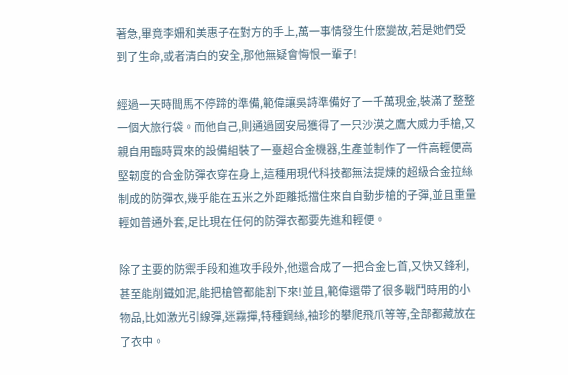著急,畢竟李姍和美惠子在對方的手上,萬一事情發生什麽變故,若是她們受到了生命,或者清白的安全,那他無疑會悔恨一輩子!

經過一天時間馬不停蹄的準備,範偉讓吳詩準備好了一千萬現金,裝滿了整整一個大旅行袋。而他自己,則通過國安局獲得了一只沙漠之鷹大威力手槍,又親自用臨時買來的設備組裝了一臺超合金機器,生產並制作了一件高輕便高堅韌度的合金防彈衣穿在身上,這種用現代科技都無法提煉的超級合金拉絲制成的防彈衣,幾乎能在五米之外距離抵擋住來自自動步槍的子彈,並且重量輕如普通外套,足比現在任何的防彈衣都要先進和輕便。

除了主要的防禦手段和進攻手段外,他還合成了一把合金匕首,又快又鋒利,甚至能削鐵如泥,能把槍管都能割下來!並且,範偉還帶了很多戰鬥時用的小物品,比如激光引線彈,迷霧撣,特種鋼絲,袖珍的攀爬飛爪等等,全部都藏放在了衣中。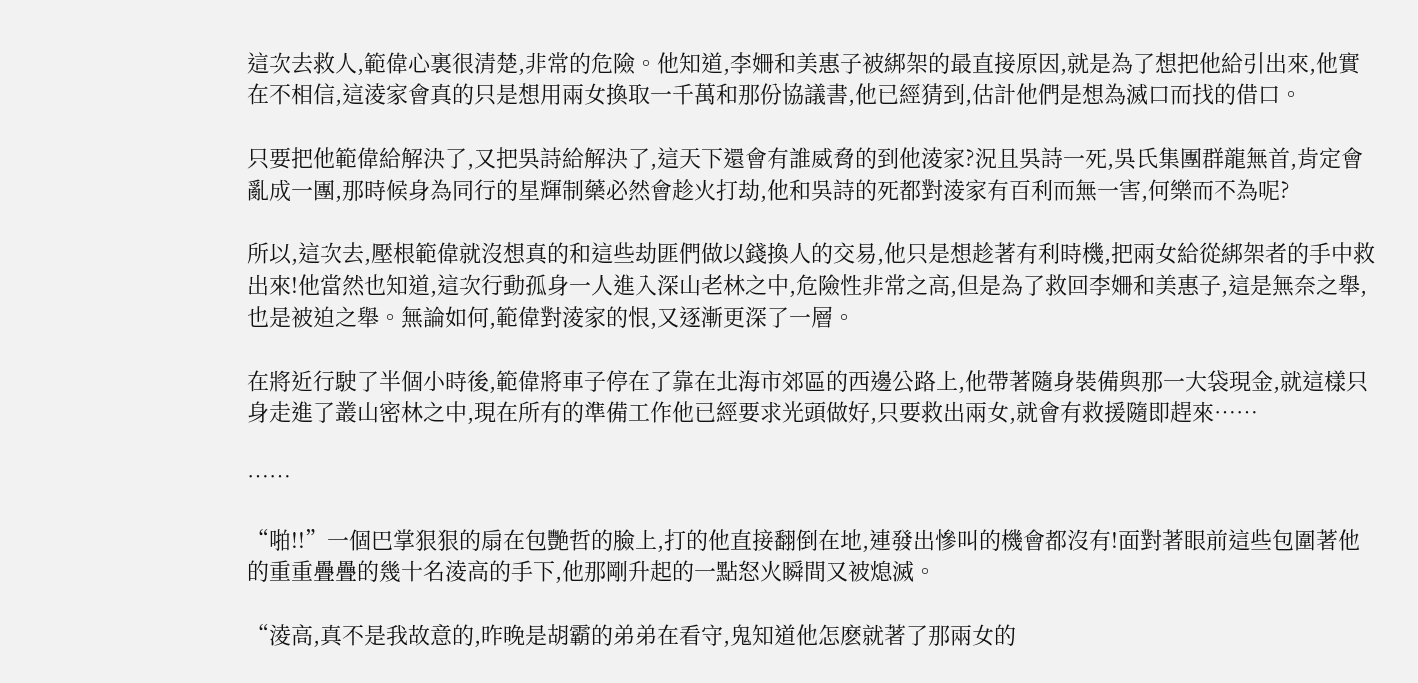這次去救人,範偉心裏很清楚,非常的危險。他知道,李姍和美惠子被綁架的最直接原因,就是為了想把他給引出來,他實在不相信,這淩家會真的只是想用兩女換取一千萬和那份協議書,他已經猜到,估計他們是想為滅口而找的借口。

只要把他範偉給解決了,又把吳詩給解決了,這天下還會有誰威脅的到他淩家?況且吳詩一死,吳氏集團群龍無首,肯定會亂成一團,那時候身為同行的星輝制藥必然會趁火打劫,他和吳詩的死都對淩家有百利而無一害,何樂而不為呢?

所以,這次去,壓根範偉就沒想真的和這些劫匪們做以錢換人的交易,他只是想趁著有利時機,把兩女給從綁架者的手中救出來!他當然也知道,這次行動孤身一人進入深山老林之中,危險性非常之高,但是為了救回李姍和美惠子,這是無奈之舉,也是被迫之舉。無論如何,範偉對淩家的恨,又逐漸更深了一層。

在將近行駛了半個小時後,範偉將車子停在了靠在北海市郊區的西邊公路上,他帶著隨身裝備與那一大袋現金,就這樣只身走進了叢山密林之中,現在所有的準備工作他已經要求光頭做好,只要救出兩女,就會有救援隨即趕來……

……

“啪!!”一個巴掌狠狠的扇在包艷哲的臉上,打的他直接翻倒在地,連發出慘叫的機會都沒有!面對著眼前這些包圍著他的重重疊疊的幾十名淩高的手下,他那剛升起的一點怒火瞬間又被熄滅。

“淩高,真不是我故意的,昨晚是胡霸的弟弟在看守,鬼知道他怎麽就著了那兩女的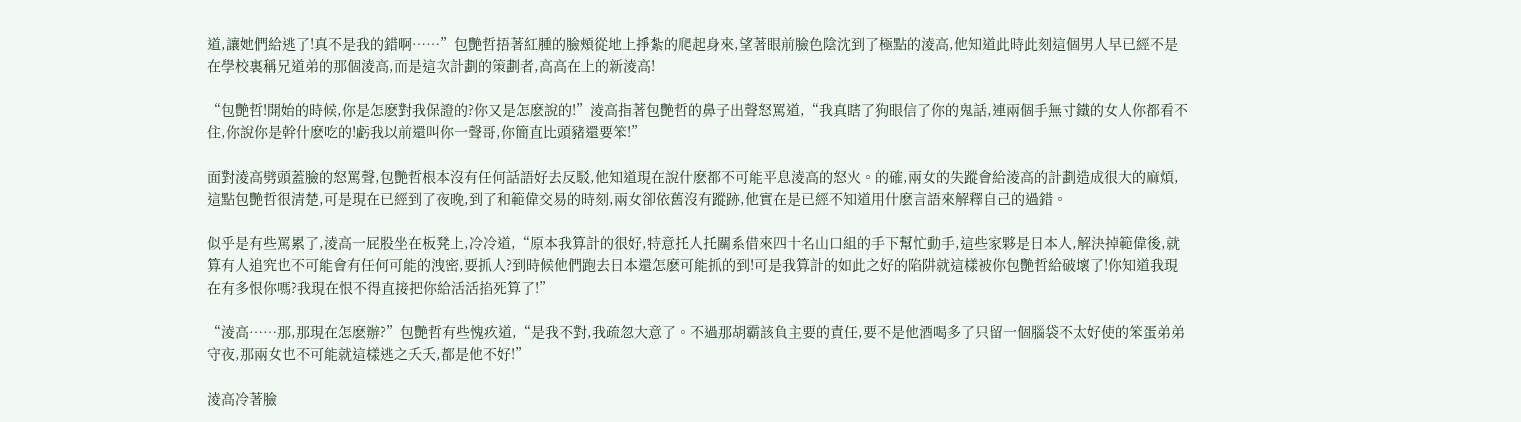道,讓她們給逃了!真不是我的錯啊……”包艷哲捂著紅腫的臉頰從地上掙紮的爬起身來,望著眼前臉色陰沈到了極點的淩高,他知道此時此刻這個男人早已經不是在學校裏稱兄道弟的那個淩高,而是這次計劃的策劃者,高高在上的新淩高!

“包艷哲!開始的時候,你是怎麽對我保證的?你又是怎麽說的!”淩高指著包艷哲的鼻子出聲怒罵道,“我真瞎了狗眼信了你的鬼話,連兩個手無寸鐵的女人你都看不住,你說你是幹什麽吃的!虧我以前還叫你一聲哥,你簡直比頭豬還要笨!”

面對淩高劈頭蓋臉的怒罵聲,包艷哲根本沒有任何話語好去反駁,他知道現在說什麽都不可能平息淩高的怒火。的確,兩女的失蹤會給淩高的計劃造成很大的麻煩,這點包艷哲很清楚,可是現在已經到了夜晚,到了和範偉交易的時刻,兩女卻依舊沒有蹤跡,他實在是已經不知道用什麽言語來解釋自己的過錯。

似乎是有些罵累了,淩高一屁股坐在板凳上,冷冷道,“原本我算計的很好,特意托人托關系借來四十名山口組的手下幫忙動手,這些家夥是日本人,解決掉範偉後,就算有人追究也不可能會有任何可能的洩密,要抓人?到時候他們跑去日本還怎麽可能抓的到!可是我算計的如此之好的陷阱就這樣被你包艷哲給破壞了!你知道我現在有多恨你嗎?我現在恨不得直接把你給活活掐死算了!”

“淩高……那,那現在怎麽辦?”包艷哲有些愧疚道,“是我不對,我疏忽大意了。不過那胡霸該負主要的責任,要不是他酒喝多了只留一個腦袋不太好使的笨蛋弟弟守夜,那兩女也不可能就這樣逃之夭夭,都是他不好!”

淩高冷著臉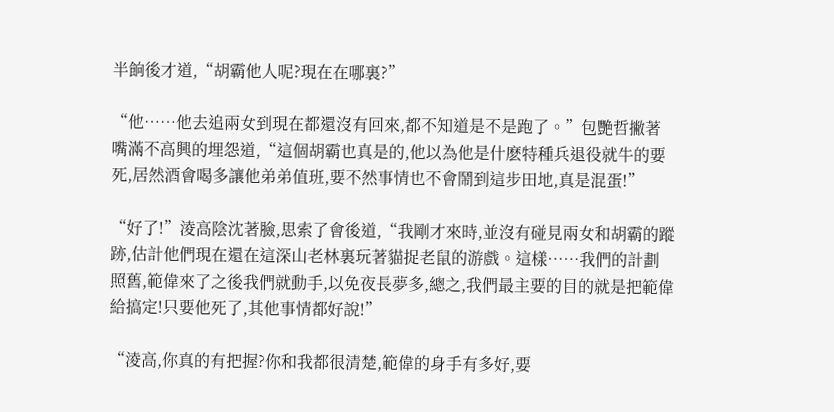半餉後才道,“胡霸他人呢?現在在哪裏?”

“他……他去追兩女到現在都還沒有回來,都不知道是不是跑了。”包艷哲撇著嘴滿不高興的埋怨道,“這個胡霸也真是的,他以為他是什麽特種兵退役就牛的要死,居然酒會喝多讓他弟弟值班,要不然事情也不會鬧到這步田地,真是混蛋!”

“好了!”淩高陰沈著臉,思索了會後道,“我剛才來時,並沒有碰見兩女和胡霸的蹤跡,估計他們現在還在這深山老林裏玩著貓捉老鼠的游戲。這樣……我們的計劃照舊,範偉來了之後我們就動手,以免夜長夢多,總之,我們最主要的目的就是把範偉給搞定!只要他死了,其他事情都好說!”

“淩高,你真的有把握?你和我都很清楚,範偉的身手有多好,要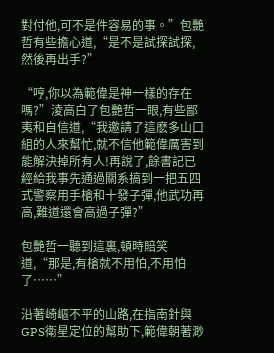對付他,可不是件容易的事。”包艷哲有些擔心道,“是不是試探試探,然後再出手?”

“哼,你以為範偉是神一樣的存在嗎?”淩高白了包艷哲一眼,有些鄙夷和自信道,“我邀請了這麽多山口組的人來幫忙,就不信他範偉厲害到能解決掉所有人!再說了,餘書記已經給我事先通過關系搞到一把五四式警察用手槍和十發子彈,他武功再高,難道還會高過子彈?”

包艷哲一聽到這裏,頓時賠笑道,“那是,有槍就不用怕,不用怕了……”

沿著崎嶇不平的山路,在指南針與GPS衛星定位的幫助下,範偉朝著渺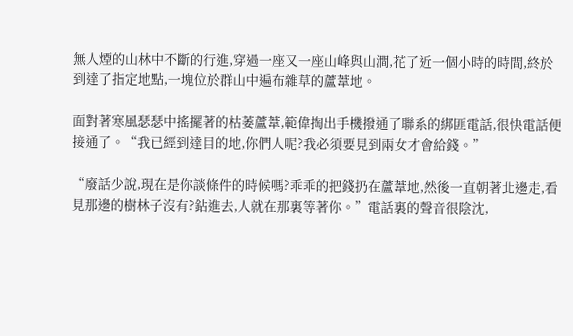無人煙的山林中不斷的行進,穿過一座又一座山峰與山澗,花了近一個小時的時間,終於到達了指定地點,一塊位於群山中遍布雜草的蘆葦地。

面對著寒風瑟瑟中搖擺著的枯萎蘆葦,範偉掏出手機撥通了聯系的綁匪電話,很快電話便接通了。“我已經到達目的地,你們人呢?我必須要見到兩女才會給錢。”

“廢話少說,現在是你談條件的時候嗎?乖乖的把錢扔在蘆葦地,然後一直朝著北邊走,看見那邊的樹林子沒有?鉆進去,人就在那裏等著你。”電話裏的聲音很陰沈,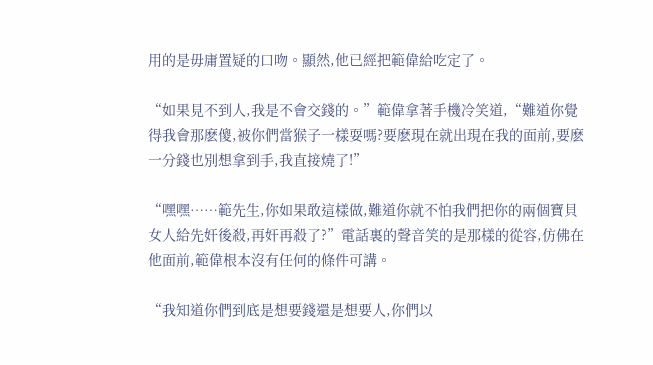用的是毋庸置疑的口吻。顯然,他已經把範偉給吃定了。

“如果見不到人,我是不會交錢的。”範偉拿著手機冷笑道,“難道你覺得我會那麽傻,被你們當猴子一樣耍嗎?要麽現在就出現在我的面前,要麽一分錢也別想拿到手,我直接燒了!”

“嘿嘿……範先生,你如果敢這樣做,難道你就不怕我們把你的兩個寶貝女人給先奸後殺,再奸再殺了?”電話裏的聲音笑的是那樣的從容,仿佛在他面前,範偉根本沒有任何的條件可講。

“我知道你們到底是想要錢還是想要人,你們以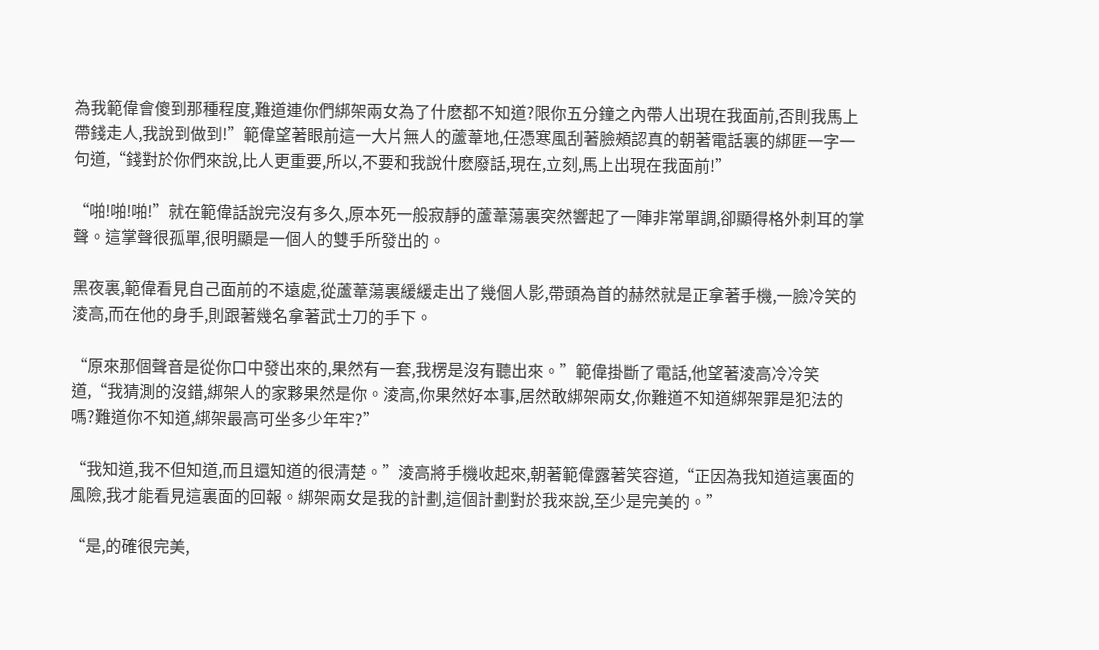為我範偉會傻到那種程度,難道連你們綁架兩女為了什麽都不知道?限你五分鐘之內帶人出現在我面前,否則我馬上帶錢走人,我說到做到!”範偉望著眼前這一大片無人的蘆葦地,任憑寒風刮著臉頰認真的朝著電話裏的綁匪一字一句道,“錢對於你們來說,比人更重要,所以,不要和我說什麽廢話,現在,立刻,馬上出現在我面前!”

“啪!啪!啪!”就在範偉話說完沒有多久,原本死一般寂靜的蘆葦蕩裏突然響起了一陣非常單調,卻顯得格外刺耳的掌聲。這掌聲很孤單,很明顯是一個人的雙手所發出的。

黑夜裏,範偉看見自己面前的不遠處,從蘆葦蕩裏緩緩走出了幾個人影,帶頭為首的赫然就是正拿著手機,一臉冷笑的淩高,而在他的身手,則跟著幾名拿著武士刀的手下。

“原來那個聲音是從你口中發出來的,果然有一套,我楞是沒有聽出來。”範偉掛斷了電話,他望著淩高冷冷笑道,“我猜測的沒錯,綁架人的家夥果然是你。淩高,你果然好本事,居然敢綁架兩女,你難道不知道綁架罪是犯法的嗎?難道你不知道,綁架最高可坐多少年牢?”

“我知道,我不但知道,而且還知道的很清楚。”淩高將手機收起來,朝著範偉露著笑容道,“正因為我知道這裏面的風險,我才能看見這裏面的回報。綁架兩女是我的計劃,這個計劃對於我來說,至少是完美的。”

“是,的確很完美,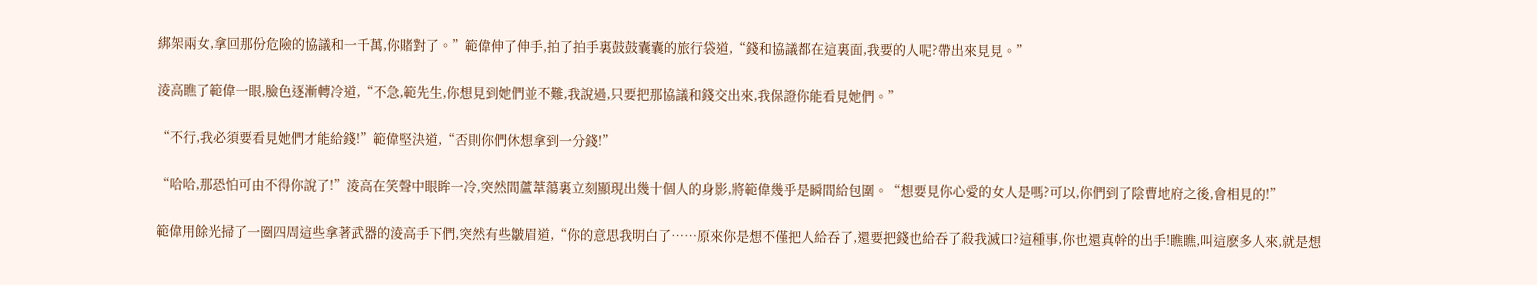綁架兩女,拿回那份危險的協議和一千萬,你賭對了。”範偉伸了伸手,拍了拍手裏鼓鼓囊囊的旅行袋道,“錢和協議都在這裏面,我要的人呢?帶出來見見。”

淩高瞧了範偉一眼,臉色逐漸轉冷道,“不急,範先生,你想見到她們並不難,我說過,只要把那協議和錢交出來,我保證你能看見她們。”

“不行,我必須要看見她們才能給錢!”範偉堅決道,“否則你們休想拿到一分錢!”

“哈哈,那恐怕可由不得你說了!”淩高在笑聲中眼眸一冷,突然間蘆葦蕩裏立刻顯現出幾十個人的身影,將範偉幾乎是瞬間給包圍。“想要見你心愛的女人是嗎?可以,你們到了陰曹地府之後,會相見的!”

範偉用餘光掃了一圈四周這些拿著武器的淩高手下們,突然有些皺眉道,“你的意思我明白了……原來你是想不僅把人給吞了,還要把錢也給吞了殺我滅口?這種事,你也還真幹的出手!瞧瞧,叫這麽多人來,就是想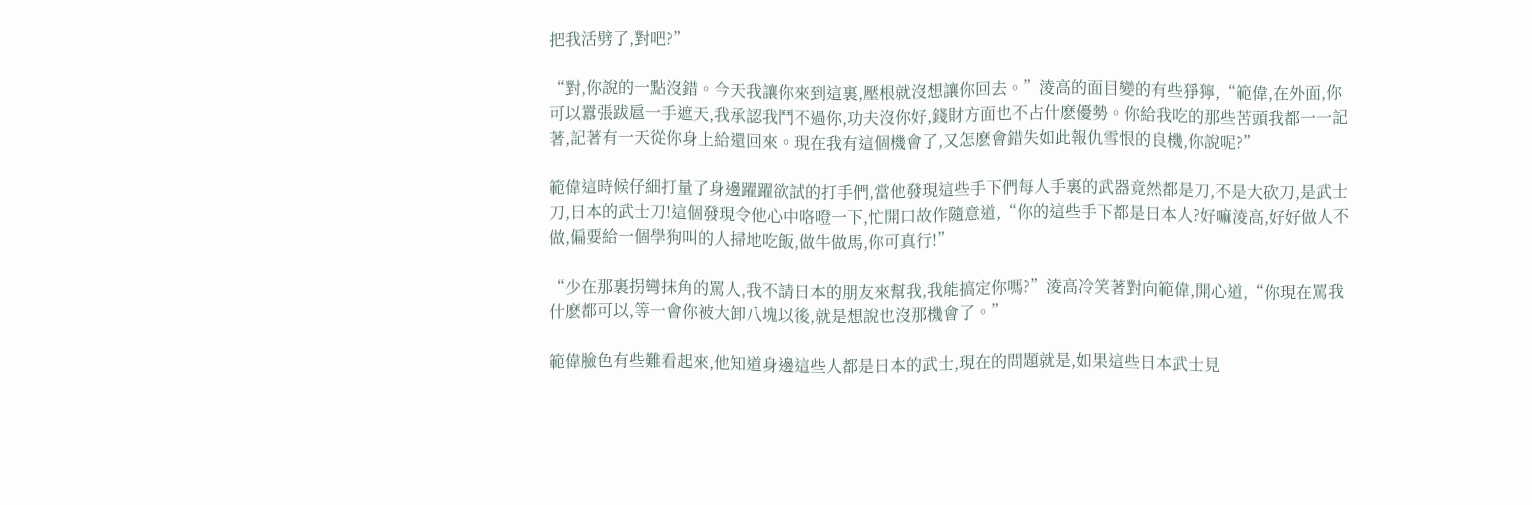把我活劈了,對吧?”

“對,你說的一點沒錯。今天我讓你來到這裏,壓根就沒想讓你回去。”淩高的面目變的有些猙獰,“範偉,在外面,你可以囂張跋扈一手遮天,我承認我鬥不過你,功夫沒你好,錢財方面也不占什麽優勢。你給我吃的那些苦頭我都一一記著,記著有一天從你身上給還回來。現在我有這個機會了,又怎麽會錯失如此報仇雪恨的良機,你說呢?”

範偉這時候仔細打量了身邊躍躍欲試的打手們,當他發現這些手下們每人手裏的武器竟然都是刀,不是大砍刀,是武士刀,日本的武士刀!這個發現令他心中咯噔一下,忙開口故作隨意道,“你的這些手下都是日本人?好嘛淩高,好好做人不做,偏要給一個學狗叫的人掃地吃飯,做牛做馬,你可真行!”

“少在那裏拐彎抹角的罵人,我不請日本的朋友來幫我,我能搞定你嗎?”淩高冷笑著對向範偉,開心道,“你現在罵我什麽都可以,等一會你被大卸八塊以後,就是想說也沒那機會了。”

範偉臉色有些難看起來,他知道身邊這些人都是日本的武士,現在的問題就是,如果這些日本武士見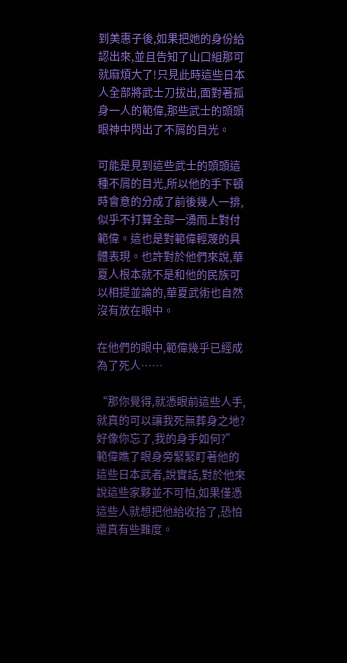到美惠子後,如果把她的身份給認出來,並且告知了山口組那可就麻煩大了!只見此時這些日本人全部將武士刀拔出,面對著孤身一人的範偉,那些武士的頭頭眼神中閃出了不屑的目光。

可能是見到這些武士的頭頭這種不屑的目光,所以他的手下頓時會意的分成了前後幾人一排,似乎不打算全部一湧而上對付範偉。這也是對範偉輕蔑的具體表現。也許對於他們來說,華夏人根本就不是和他的民族可以相提並論的,華夏武術也自然沒有放在眼中。

在他們的眼中,範偉幾乎已經成為了死人……

“那你覺得,就憑眼前這些人手,就真的可以讓我死無葬身之地?好像你忘了,我的身手如何?”範偉瞧了眼身旁緊緊盯著他的這些日本武者,說實話,對於他來說這些家夥並不可怕,如果僅憑這些人就想把他給收拾了,恐怕還真有些難度。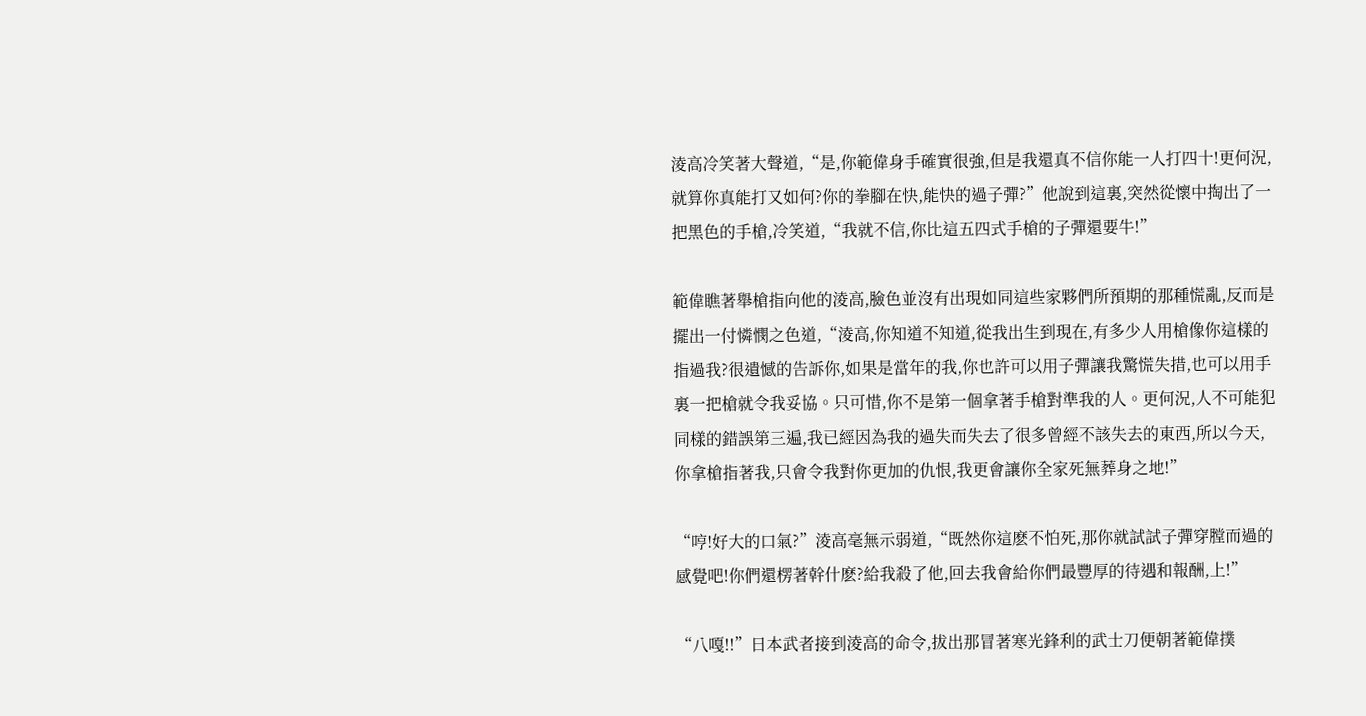淩高冷笑著大聲道,“是,你範偉身手確實很強,但是我還真不信你能一人打四十!更何況,就算你真能打又如何?你的拳腳在快,能快的過子彈?”他說到這裏,突然從懷中掏出了一把黑色的手槍,冷笑道,“我就不信,你比這五四式手槍的子彈還要牛!”

範偉瞧著舉槍指向他的淩高,臉色並沒有出現如同這些家夥們所預期的那種慌亂,反而是擺出一付憐憫之色道,“淩高,你知道不知道,從我出生到現在,有多少人用槍像你這樣的指過我?很遺憾的告訴你,如果是當年的我,你也許可以用子彈讓我驚慌失措,也可以用手裏一把槍就令我妥協。只可惜,你不是第一個拿著手槍對準我的人。更何況,人不可能犯同樣的錯誤第三遍,我已經因為我的過失而失去了很多曾經不該失去的東西,所以今天,你拿槍指著我,只會令我對你更加的仇恨,我更會讓你全家死無葬身之地!”

“哼!好大的口氣?”淩高毫無示弱道,“既然你這麽不怕死,那你就試試子彈穿膛而過的感覺吧!你們還楞著幹什麽?給我殺了他,回去我會給你們最豐厚的待遇和報酬,上!”

“八嘎!!”日本武者接到淩高的命令,拔出那冒著寒光鋒利的武士刀便朝著範偉撲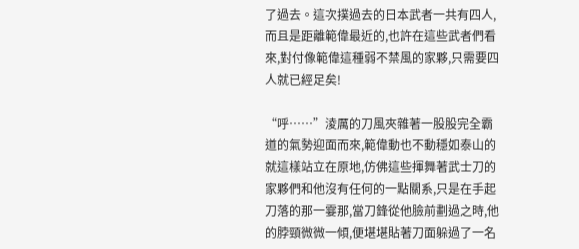了過去。這次撲過去的日本武者一共有四人,而且是距離範偉最近的,也許在這些武者們看來,對付像範偉這種弱不禁風的家夥,只需要四人就已經足矣!

“呼……”淩厲的刀風夾雜著一股股完全霸道的氣勢迎面而來,範偉動也不動穩如泰山的就這樣站立在原地,仿佛這些揮舞著武士刀的家夥們和他沒有任何的一點關系,只是在手起刀落的那一霎那,當刀鋒從他臉前劃過之時,他的脖頸微微一傾,便堪堪貼著刀面躲過了一名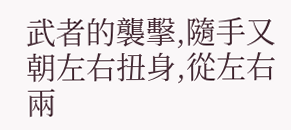武者的襲擊,隨手又朝左右扭身,從左右兩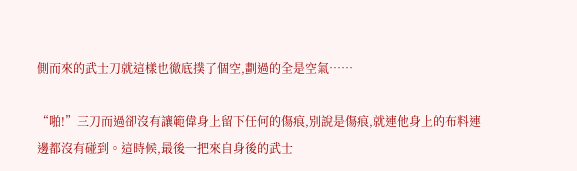側而來的武士刀就這樣也徹底撲了個空,劃過的全是空氣……

“啪!”三刀而過卻沒有讓範偉身上留下任何的傷痕,別說是傷痕,就連他身上的布料連邊都沒有碰到。這時候,最後一把來自身後的武士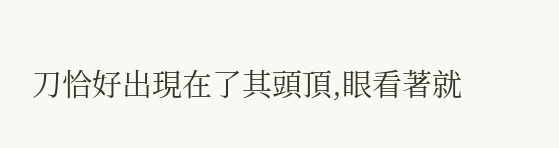刀恰好出現在了其頭頂,眼看著就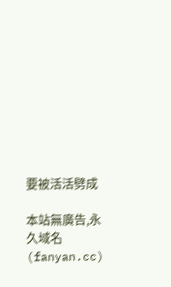要被活活劈成

本站無廣告,永久域名(fanyan.cc)